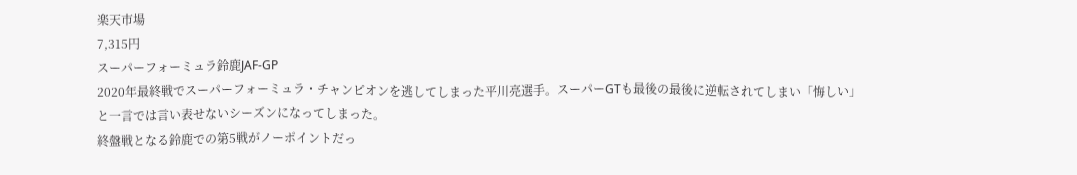楽天市場
7,315円
スーパーフォーミュラ鈴鹿JAF-GP
2020年最終戦でスーパーフォーミュラ・チャンピオンを逃してしまった平川亮選手。スーパーGTも最後の最後に逆転されてしまい「悔しい」と一言では言い表せないシーズンになってしまった。
終盤戦となる鈴鹿での第5戦がノーポイントだっ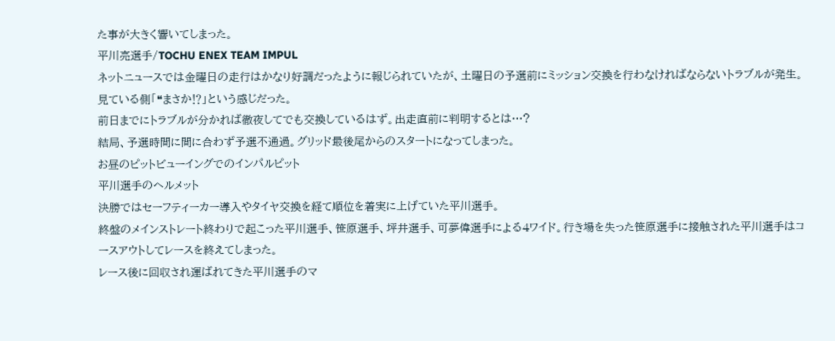た事が大きく響いてしまった。
平川亮選手/TOCHU ENEX TEAM IMPUL
ネットニュースでは金曜日の走行はかなり好調だったように報じられていたが、土曜日の予選前にミッション交換を行わなければならないトラブルが発生。見ている側「❝まさか⁉」という感じだった。
前日までにトラブルが分かれば徹夜してでも交換しているはず。出走直前に判明するとは…?
結局、予選時間に間に合わず予選不通過。グリッド最後尾からのスタートになってしまった。
お昼のピットビューイングでのインパルピット
平川選手のヘルメット
決勝ではセーフティーカー導入やタイヤ交換を経て順位を着実に上げていた平川選手。
終盤のメインストレート終わりで起こった平川選手、笹原選手、坪井選手、可夢偉選手による4ワイド。行き場を失った笹原選手に接触された平川選手はコースアウトしてレースを終えてしまった。
レース後に回収され運ばれてきた平川選手のマ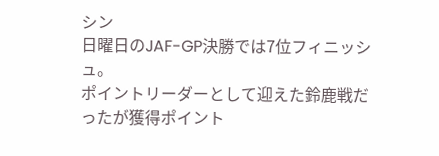シン
日曜日のJAF-GP決勝では7位フィニッシュ。
ポイントリーダーとして迎えた鈴鹿戦だったが獲得ポイント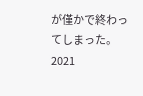が僅かで終わってしまった。
2021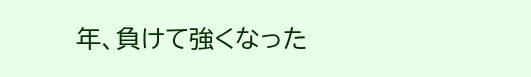年、負けて強くなった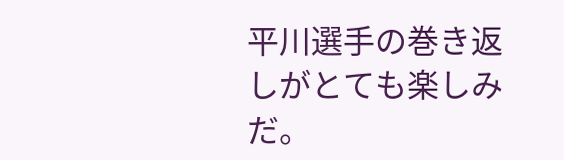平川選手の巻き返しがとても楽しみだ。